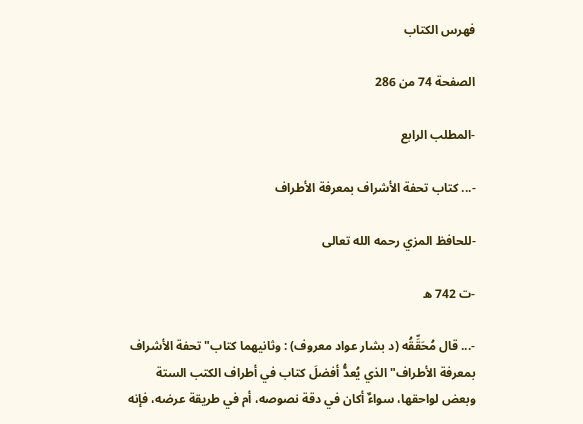فهرس الكتاب

الصفحة 74 من 286

-المطلب الرابع

-... كتاب تحفة الأشراف بمعرفة الأطراف

-للحافظ المزي رحمه الله تعالى

-ت 742 ه

-... قال مُحَقِّقُه (د بشار عواد معروف) : وثانيهما كتاب"تحفة الأشراف بمعرفة الأطراف"الذي يُعدُّ أفضلَ كتاب في أطراف الكتب الستة وبعض لواحقها، سواءٌ أكان في دقة نصوصه، أم في طريقة عرضه، فإنه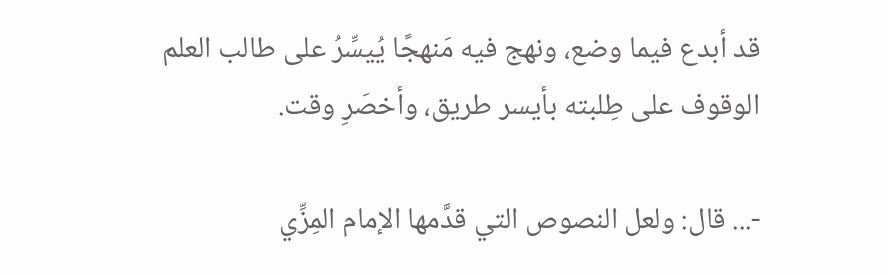قد أبدع فيما وضع، ونهج فيه مَنهجًا يُيسِّرُ على طالب العلم الوقوف على طِلبته بأيسر طريق، وأخصَرِ وقت.

-... قال: ولعل النصوص التي قدَّمها الإمام المِزِّي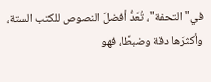في"التحفة"، تُعَدُّ أفضلَ النصوص للكتب الستة، وأكثرَها دقة وضبطًا، فهو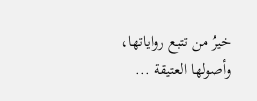خيرُ من تتبع رواياتها، وأصولها العتيقة ...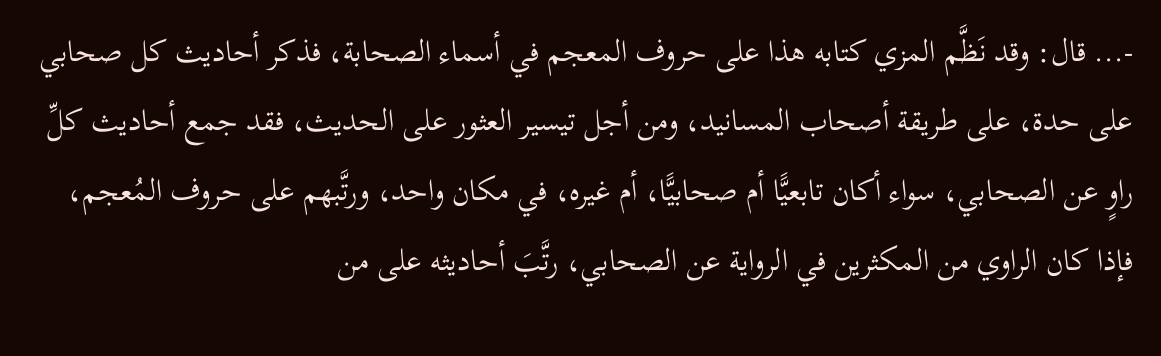-... قال: وقد نَظَّم المزي كتابه هذا على حروف المعجم في أسماء الصحابة، فذكر أحاديث كل صحابي على حدة، على طريقة أصحاب المسانيد، ومن أجل تيسير العثور على الحديث، فقد جمع أحاديث كلِّ راوٍ عن الصحابي، سواء أكان تابعيًّا أم صحابيًّا، أم غيره، في مكان واحد، ورتَّبهم على حروف المُعجم، فإذا كان الراوي من المكثرين في الرواية عن الصحابي، رتَّبَ أحاديثه على من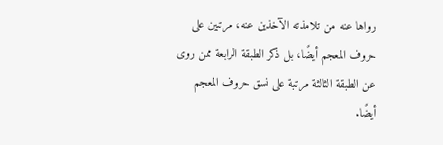رواها عنه من تلامذته الآخذين عنه، مرتبين على حروف المعجم أيضًا، بل ذكر الطبقة الرابعة ممن روى عن الطبقة الثالثة مرتبة على نسق حروف المعجم أيضًا.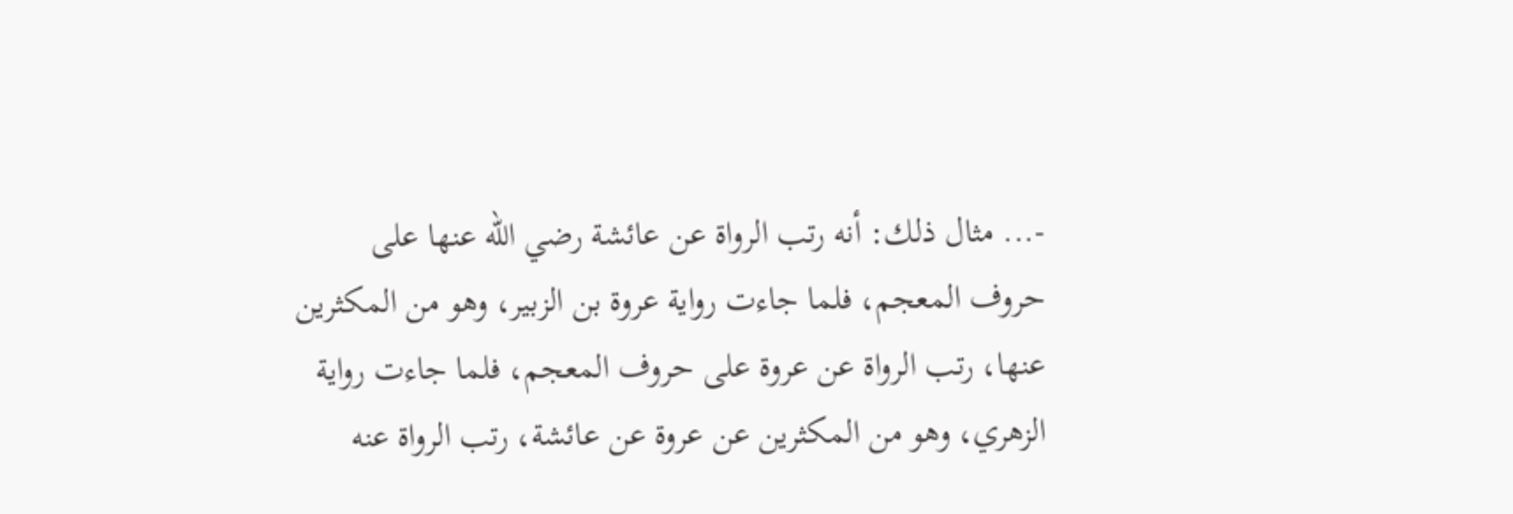-... مثال ذلك: أنه رتب الرواة عن عائشة رضي الله عنها على حروف المعجم، فلما جاءت رواية عروة بن الزبير، وهو من المكثرين عنها، رتب الرواة عن عروة على حروف المعجم، فلما جاءت رواية الزهري، وهو من المكثرين عن عروة عن عائشة، رتب الرواة عنه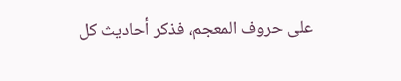على حروف المعجم، فذكر أحاديث كل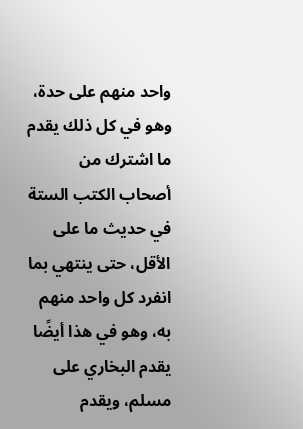واحد منهم على حدة، وهو في كل ذلك يقدم ما اشترك من أصحاب الكتب الستة في حديث ما على الأقل، حتى ينتهي بما انفرد كل واحد منهم به، وهو في هذا أيضًا يقدم البخاري على مسلم، ويقدم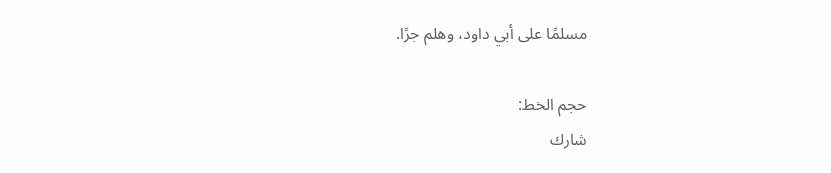مسلمًا على أبي داود، وهلم جرًا.

حجم الخط:
شارك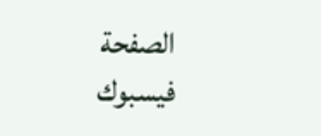الصفحة
فيسبوك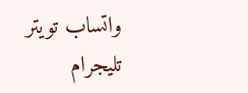واتساب تويتر تليجرام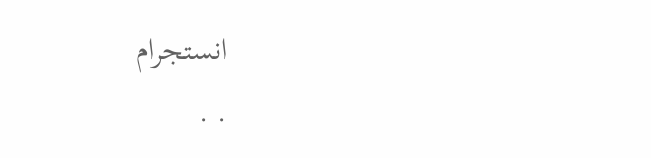انستجرام
. .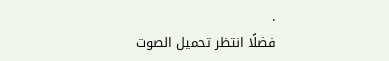.
فضلًا انتظر تحميل الصوت